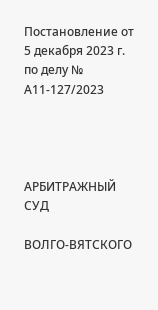Постановление от 5 декабря 2023 г. по делу № А11-127/2023




АРБИТРАЖНЫЙ СУД

ВОЛГО-ВЯТСКОГО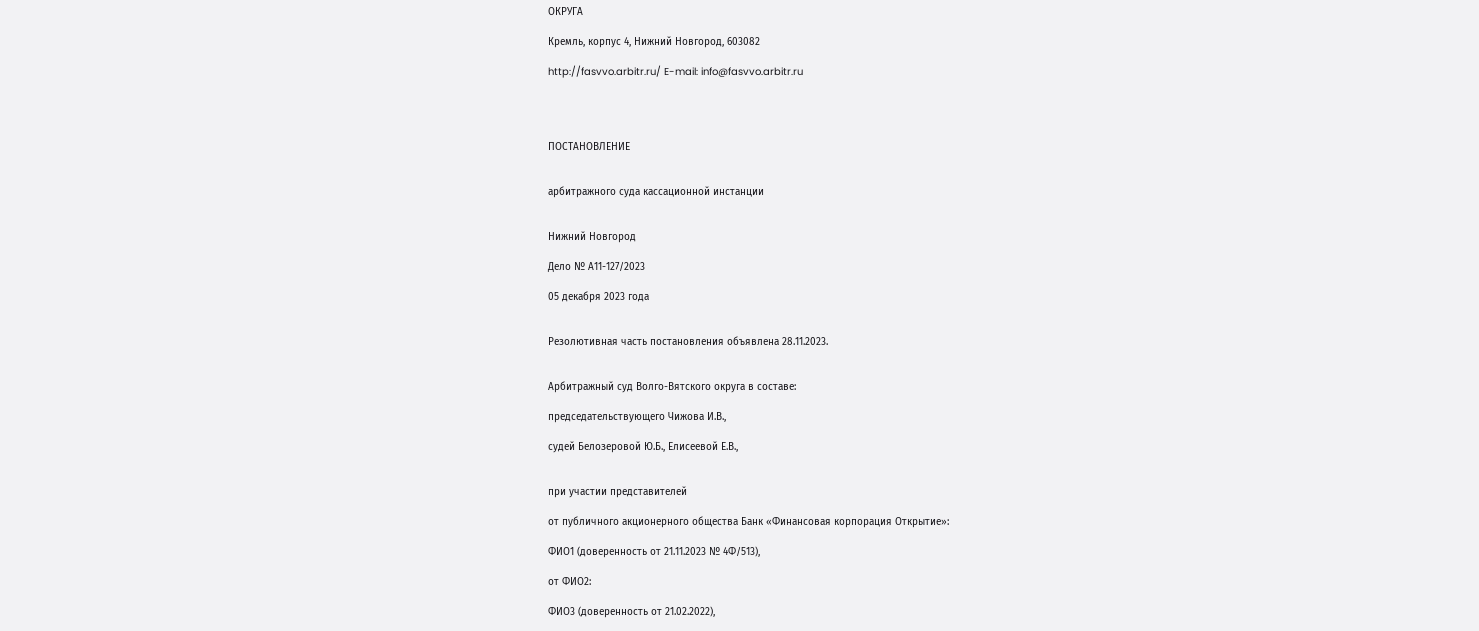ОКРУГА

Кремль, корпус 4, Нижний Новгород, 603082

http://fasvvo.arbitr.ru/ E-mail: info@fasvvo.arbitr.ru




ПОСТАНОВЛЕНИЕ


арбитражного суда кассационной инстанции


Нижний Новгород

Дело № А11-127/2023

05 декабря 2023 года


Резолютивная часть постановления объявлена 28.11.2023.


Арбитражный суд Волго-Вятского округа в составе:

председательствующего Чижова И.В.,

судей Белозеровой Ю.Б., Елисеевой Е.В.,


при участии представителей

от публичного акционерного общества Банк «Финансовая корпорация Открытие»:

ФИО1 (доверенность от 21.11.2023 № 4Ф/513),

от ФИО2:

ФИО3 (доверенность от 21.02.2022),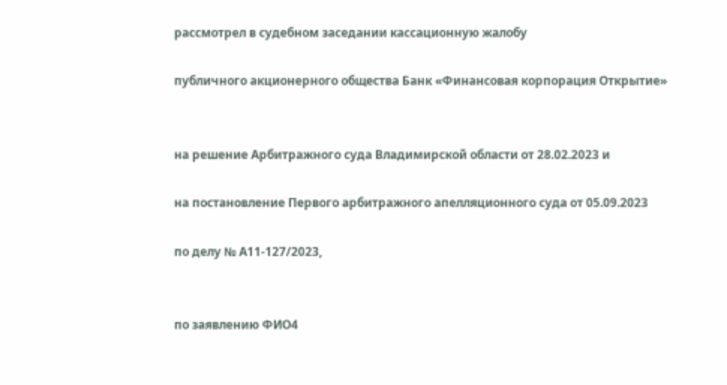рассмотрел в судебном заседании кассационную жалобу

публичного акционерного общества Банк «Финансовая корпорация Открытие»


на решение Арбитражного суда Владимирской области от 28.02.2023 и

на постановление Первого арбитражного апелляционного суда от 05.09.2023

по делу № А11-127/2023,


по заявлению ФИО4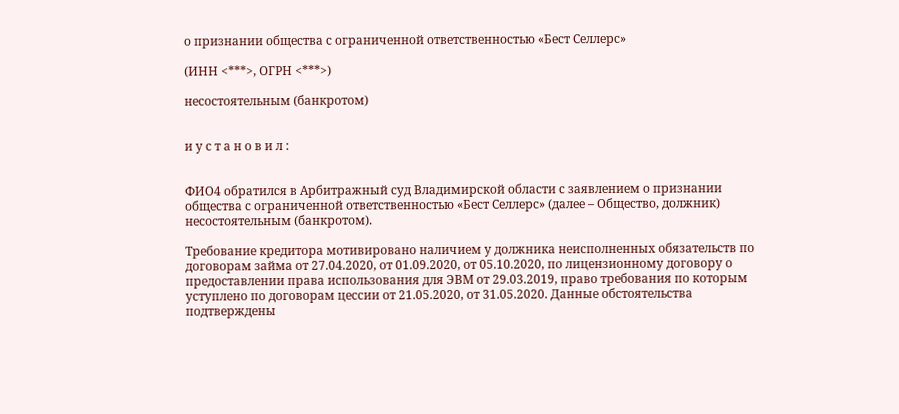о признании общества с ограниченной ответственностью «Бест Селлерс»

(ИНН <***>, ОГРН <***>)

несостоятельным (банкротом)


и у с т а н о в и л :


ФИО4 обратился в Арбитражный суд Владимирской области с заявлением о признании общества с ограниченной ответственностью «Бест Селлерс» (далее – Общество, должник) несостоятельным (банкротом).

Требование кредитора мотивировано наличием у должника неисполненных обязательств по договорам займа от 27.04.2020, от 01.09.2020, от 05.10.2020, по лицензионному договору о предоставлении права использования для ЭВМ от 29.03.2019, право требования по которым уступлено по договорам цессии от 21.05.2020, от 31.05.2020. Данные обстоятельства подтверждены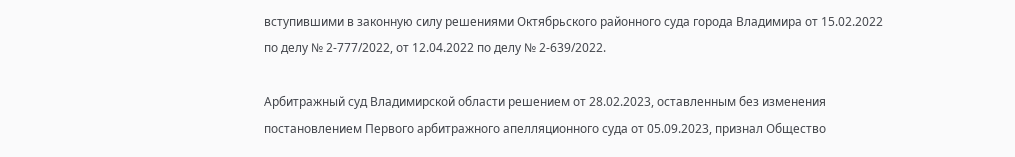вступившими в законную силу решениями Октябрьского районного суда города Владимира от 15.02.2022 по делу № 2-777/2022, от 12.04.2022 по делу № 2-639/2022.

Арбитражный суд Владимирской области решением от 28.02.2023, оставленным без изменения постановлением Первого арбитражного апелляционного суда от 05.09.2023, признал Общество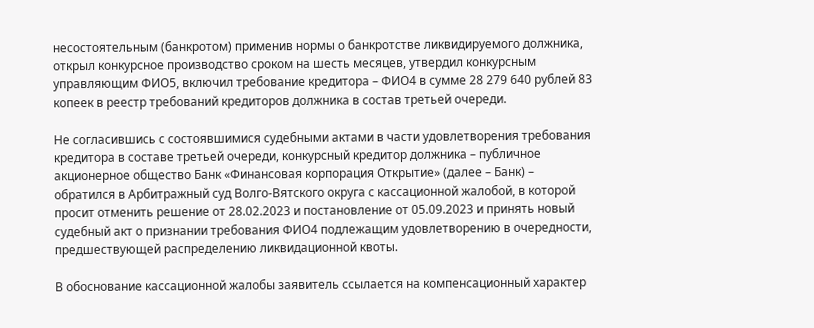несостоятельным (банкротом) применив нормы о банкротстве ликвидируемого должника, открыл конкурсное производство сроком на шесть месяцев, утвердил конкурсным управляющим ФИО5, включил требование кредитора – ФИО4 в сумме 28 279 640 рублей 83 копеек в реестр требований кредиторов должника в состав третьей очереди.

Не согласившись с состоявшимися судебными актами в части удовлетворения требования кредитора в составе третьей очереди, конкурсный кредитор должника – публичное акционерное общество Банк «Финансовая корпорация Открытие» (далее – Банк) – обратился в Арбитражный суд Волго-Вятского округа с кассационной жалобой, в которой просит отменить решение от 28.02.2023 и постановление от 05.09.2023 и принять новый судебный акт о признании требования ФИО4 подлежащим удовлетворению в очередности, предшествующей распределению ликвидационной квоты.

В обоснование кассационной жалобы заявитель ссылается на компенсационный характер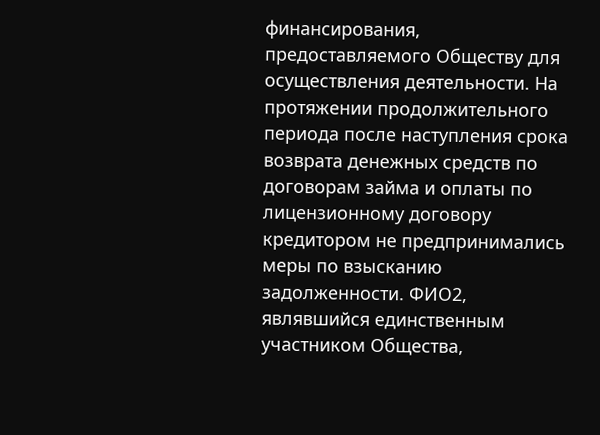финансирования, предоставляемого Обществу для осуществления деятельности. На протяжении продолжительного периода после наступления срока возврата денежных средств по договорам займа и оплаты по лицензионному договору кредитором не предпринимались меры по взысканию задолженности. ФИО2, являвшийся единственным участником Общества,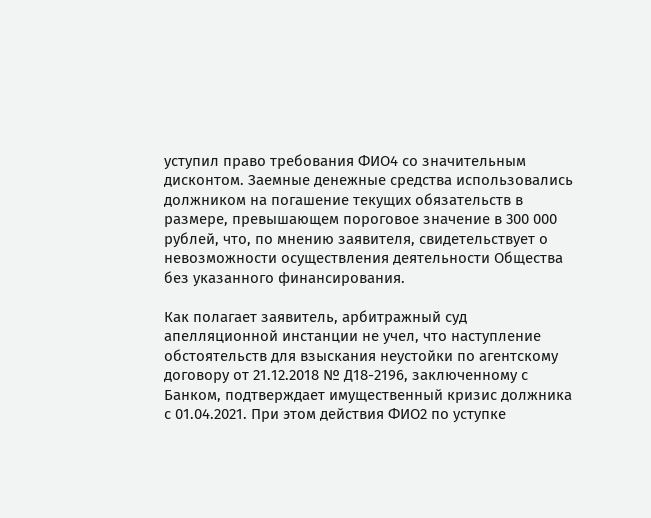уступил право требования ФИО4 со значительным дисконтом. Заемные денежные средства использовались должником на погашение текущих обязательств в размере, превышающем пороговое значение в 300 000 рублей, что, по мнению заявителя, свидетельствует о невозможности осуществления деятельности Общества без указанного финансирования.

Как полагает заявитель, арбитражный суд апелляционной инстанции не учел, что наступление обстоятельств для взыскания неустойки по агентскому договору от 21.12.2018 № Д18-2196, заключенному с Банком, подтверждает имущественный кризис должника с 01.04.2021. При этом действия ФИО2 по уступке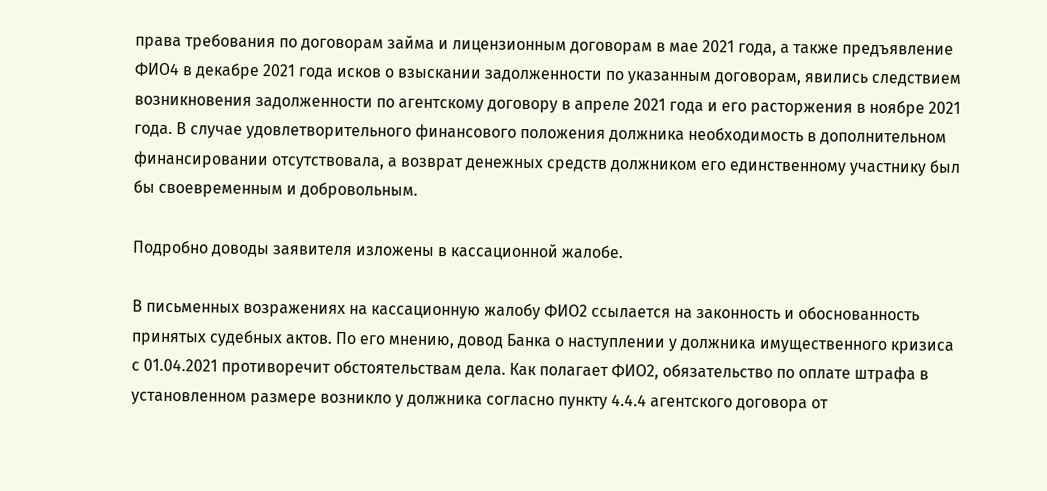права требования по договорам займа и лицензионным договорам в мае 2021 года, а также предъявление ФИО4 в декабре 2021 года исков о взыскании задолженности по указанным договорам, явились следствием возникновения задолженности по агентскому договору в апреле 2021 года и его расторжения в ноябре 2021 года. В случае удовлетворительного финансового положения должника необходимость в дополнительном финансировании отсутствовала, а возврат денежных средств должником его единственному участнику был бы своевременным и добровольным.

Подробно доводы заявителя изложены в кассационной жалобе.

В письменных возражениях на кассационную жалобу ФИО2 ссылается на законность и обоснованность принятых судебных актов. По его мнению, довод Банка о наступлении у должника имущественного кризиса с 01.04.2021 противоречит обстоятельствам дела. Как полагает ФИО2, обязательство по оплате штрафа в установленном размере возникло у должника согласно пункту 4.4.4 агентского договора от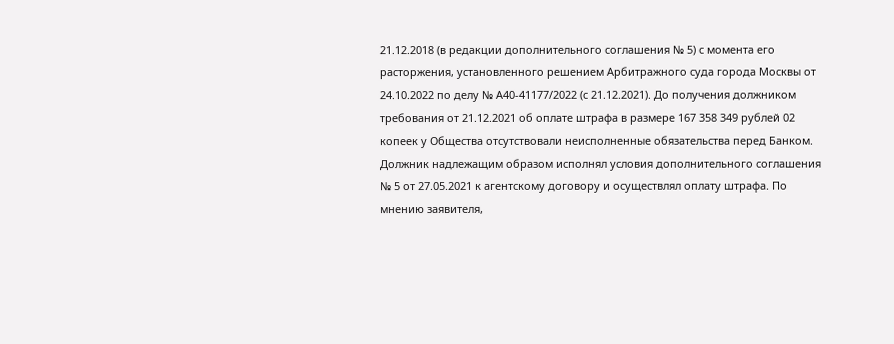21.12.2018 (в редакции дополнительного соглашения № 5) с момента его расторжения, установленного решением Арбитражного суда города Москвы от 24.10.2022 по делу № А40-41177/2022 (с 21.12.2021). До получения должником требования от 21.12.2021 об оплате штрафа в размере 167 358 349 рублей 02 копеек у Общества отсутствовали неисполненные обязательства перед Банком. Должник надлежащим образом исполнял условия дополнительного соглашения № 5 от 27.05.2021 к агентскому договору и осуществлял оплату штрафа. По мнению заявителя,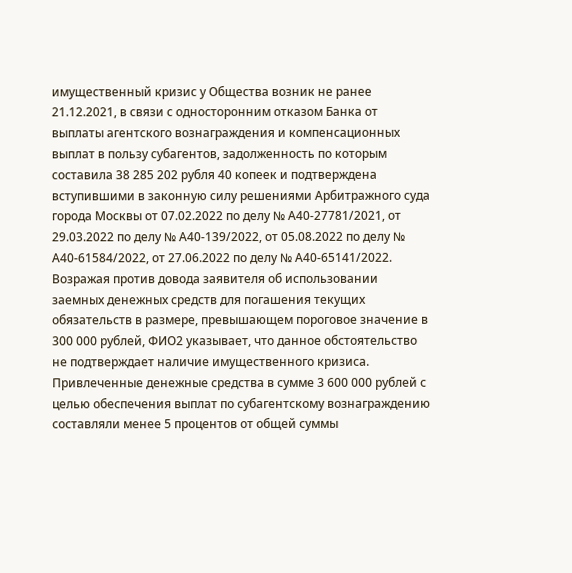имущественный кризис у Общества возник не ранее 21.12.2021, в связи с односторонним отказом Банка от выплаты агентского вознаграждения и компенсационных выплат в пользу субагентов, задолженность по которым составила 38 285 202 рубля 40 копеек и подтверждена вступившими в законную силу решениями Арбитражного суда города Москвы от 07.02.2022 по делу № А40-27781/2021, от 29.03.2022 по делу № А40-139/2022, от 05.08.2022 по делу № А40-61584/2022, от 27.06.2022 по делу № А40-65141/2022. Возражая против довода заявителя об использовании заемных денежных средств для погашения текущих обязательств в размере, превышающем пороговое значение в 300 000 рублей, ФИО2 указывает, что данное обстоятельство не подтверждает наличие имущественного кризиса. Привлеченные денежные средства в сумме 3 600 000 рублей с целью обеспечения выплат по субагентскому вознаграждению составляли менее 5 процентов от общей суммы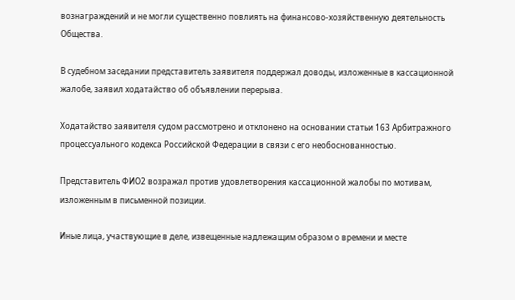вознаграждений и не могли существенно повлиять на финансово-хозяйственную деятельность Общества.

В судебном заседании представитель заявителя поддержал доводы, изложенные в кассационной жалобе, заявил ходатайство об объявлении перерыва.

Ходатайство заявителя судом рассмотрено и отклонено на основании статьи 163 Арбитражного процессуального кодекса Российской Федерации в связи с его необоснованностью.

Представитель ФИО2 возражал против удовлетворения кассационной жалобы по мотивам, изложенным в письменной позиции.

Иные лица, участвующие в деле, извещенные надлежащим образом о времени и месте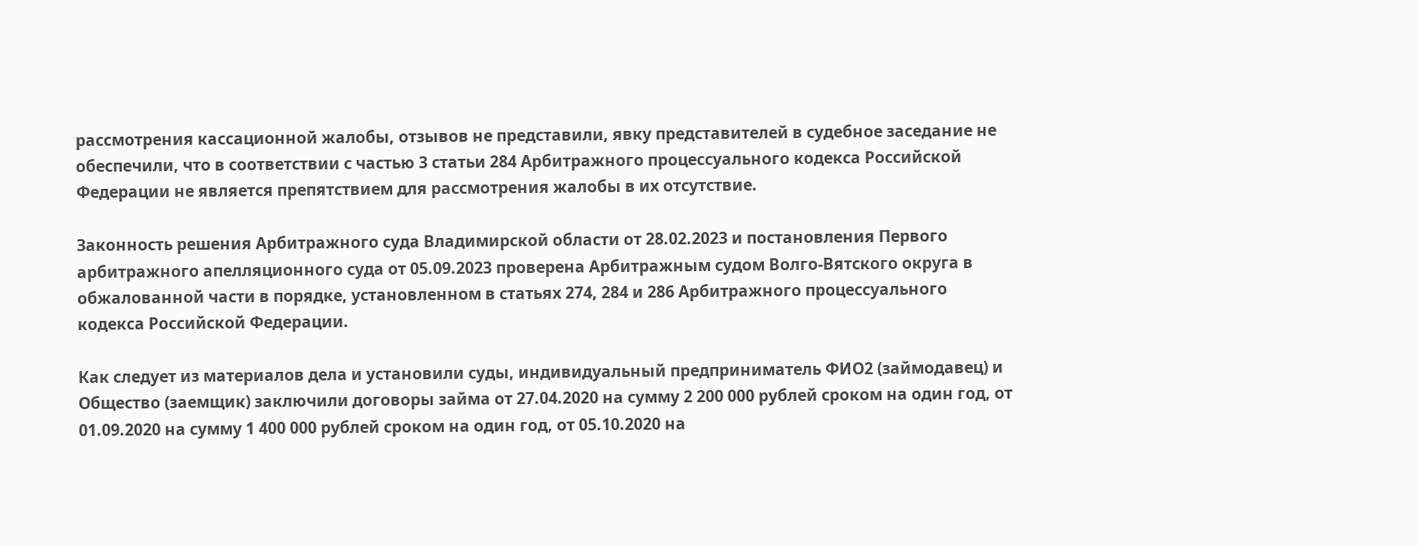рассмотрения кассационной жалобы, отзывов не представили, явку представителей в судебное заседание не обеспечили, что в соответствии с частью 3 статьи 284 Арбитражного процессуального кодекса Российской Федерации не является препятствием для рассмотрения жалобы в их отсутствие.

Законность решения Арбитражного суда Владимирской области от 28.02.2023 и постановления Первого арбитражного апелляционного суда от 05.09.2023 проверена Арбитражным судом Волго-Вятского округа в обжалованной части в порядке, установленном в статьях 274, 284 и 286 Арбитражного процессуального кодекса Российской Федерации.

Как следует из материалов дела и установили суды, индивидуальный предприниматель ФИО2 (займодавец) и Общество (заемщик) заключили договоры займа от 27.04.2020 на сумму 2 200 000 рублей сроком на один год, от 01.09.2020 на сумму 1 400 000 рублей сроком на один год, от 05.10.2020 на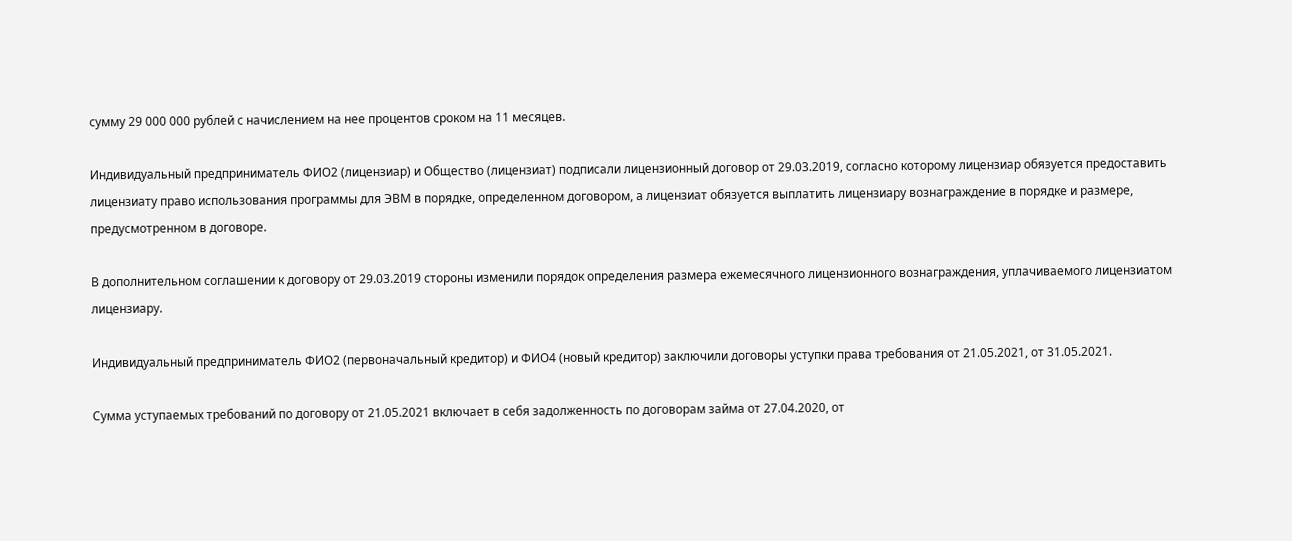сумму 29 000 000 рублей с начислением на нее процентов сроком на 11 месяцев.

Индивидуальный предприниматель ФИО2 (лицензиар) и Общество (лицензиат) подписали лицензионный договор от 29.03.2019, согласно которому лицензиар обязуется предоставить лицензиату право использования программы для ЭВМ в порядке, определенном договором, а лицензиат обязуется выплатить лицензиару вознаграждение в порядке и размере, предусмотренном в договоре.

В дополнительном соглашении к договору от 29.03.2019 стороны изменили порядок определения размера ежемесячного лицензионного вознаграждения, уплачиваемого лицензиатом лицензиару.

Индивидуальный предприниматель ФИО2 (первоначальный кредитор) и ФИО4 (новый кредитор) заключили договоры уступки права требования от 21.05.2021, от 31.05.2021.

Сумма уступаемых требований по договору от 21.05.2021 включает в себя задолженность по договорам займа от 27.04.2020, от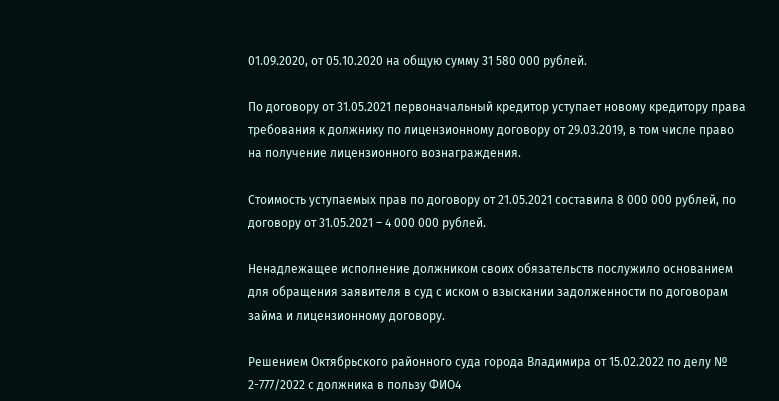01.09.2020, от 05.10.2020 на общую сумму 31 580 000 рублей.

По договору от 31.05.2021 первоначальный кредитор уступает новому кредитору права требования к должнику по лицензионному договору от 29.03.2019, в том числе право на получение лицензионного вознаграждения.

Стоимость уступаемых прав по договору от 21.05.2021 составила 8 000 000 рублей, по договору от 31.05.2021 – 4 000 000 рублей.

Ненадлежащее исполнение должником своих обязательств послужило основанием для обращения заявителя в суд с иском о взыскании задолженности по договорам займа и лицензионному договору.

Решением Октябрьского районного суда города Владимира от 15.02.2022 по делу № 2-777/2022 с должника в пользу ФИО4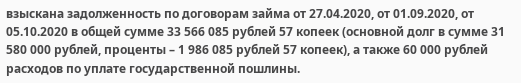взыскана задолженность по договорам займа от 27.04.2020, от 01.09.2020, от 05.10.2020 в общей сумме 33 566 085 рублей 57 копеек (основной долг в сумме 31 580 000 рублей, проценты – 1 986 085 рублей 57 копеек), а также 60 000 рублей расходов по уплате государственной пошлины.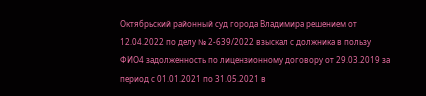Октябрьский районный суд города Владимира решением от 12.04.2022 по делу № 2-639/2022 взыскал с должника в пользу ФИО4 задолженность по лицензионному договору от 29.03.2019 за период с 01.01.2021 по 31.05.2021 в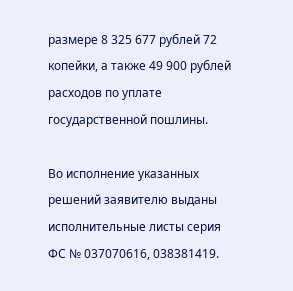размере 8 325 677 рублей 72 копейки, а также 49 900 рублей расходов по уплате государственной пошлины.

Во исполнение указанных решений заявителю выданы исполнительные листы серия ФС № 037070616, 038381419.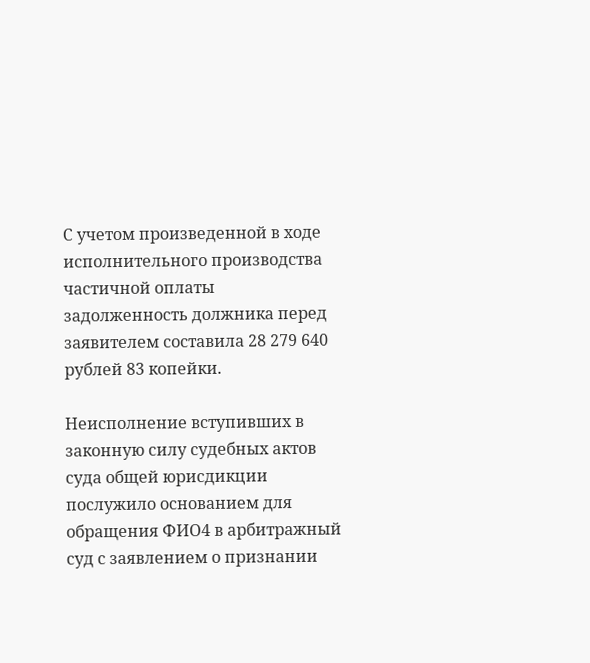С учетом произведенной в ходе исполнительного производства частичной оплаты задолженность должника перед заявителем составила 28 279 640 рублей 83 копейки.

Неисполнение вступивших в законную силу судебных актов суда общей юрисдикции послужило основанием для обращения ФИО4 в арбитражный суд с заявлением о признании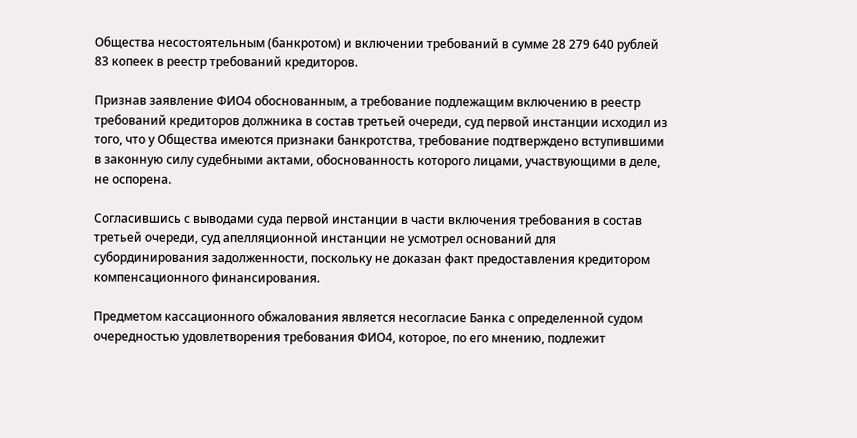Общества несостоятельным (банкротом) и включении требований в сумме 28 279 640 рублей 83 копеек в реестр требований кредиторов.

Признав заявление ФИО4 обоснованным, а требование подлежащим включению в реестр требований кредиторов должника в состав третьей очереди, суд первой инстанции исходил из того, что у Общества имеются признаки банкротства, требование подтверждено вступившими в законную силу судебными актами, обоснованность которого лицами, участвующими в деле, не оспорена.

Согласившись с выводами суда первой инстанции в части включения требования в состав третьей очереди, суд апелляционной инстанции не усмотрел оснований для субординирования задолженности, поскольку не доказан факт предоставления кредитором компенсационного финансирования.

Предметом кассационного обжалования является несогласие Банка с определенной судом очередностью удовлетворения требования ФИО4, которое, по его мнению, подлежит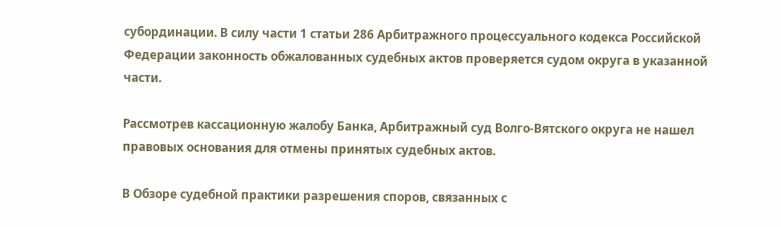субординации. В силу части 1 статьи 286 Арбитражного процессуального кодекса Российской Федерации законность обжалованных судебных актов проверяется судом округа в указанной части.

Рассмотрев кассационную жалобу Банка, Арбитражный суд Волго-Вятского округа не нашел правовых основания для отмены принятых судебных актов.

В Обзоре судебной практики разрешения споров, связанных с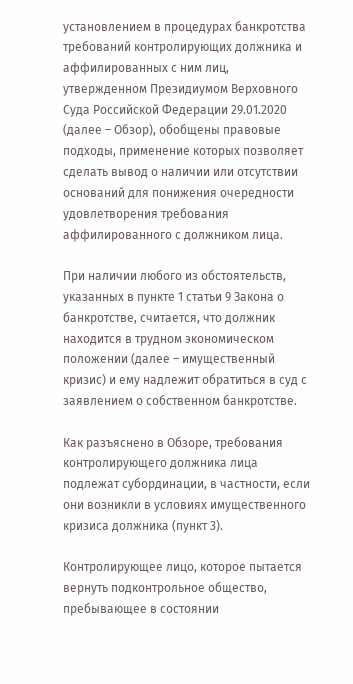установлением в процедурах банкротства требований контролирующих должника и аффилированных с ним лиц, утвержденном Президиумом Верховного Суда Российской Федерации 29.01.2020 (далее – Обзор), обобщены правовые подходы, применение которых позволяет сделать вывод о наличии или отсутствии оснований для понижения очередности удовлетворения требования аффилированного с должником лица.

При наличии любого из обстоятельств, указанных в пункте 1 статьи 9 Закона о банкротстве, считается, что должник находится в трудном экономическом положении (далее – имущественный кризис) и ему надлежит обратиться в суд с заявлением о собственном банкротстве.

Как разъяснено в Обзоре, требования контролирующего должника лица подлежат субординации, в частности, если они возникли в условиях имущественного кризиса должника (пункт 3).

Контролирующее лицо, которое пытается вернуть подконтрольное общество, пребывающее в состоянии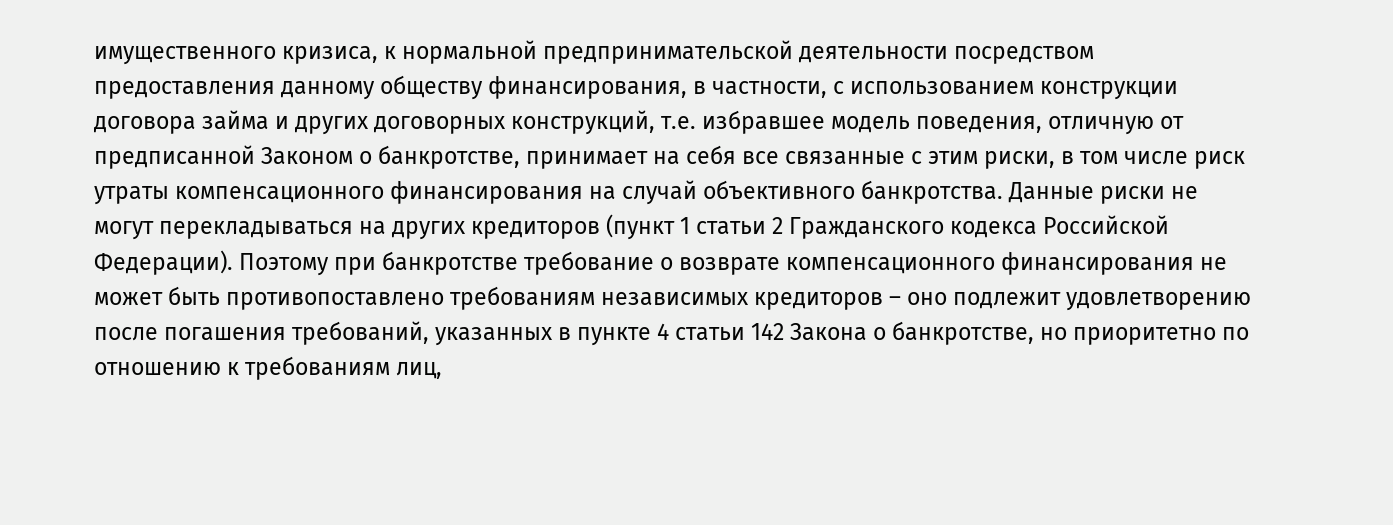имущественного кризиса, к нормальной предпринимательской деятельности посредством предоставления данному обществу финансирования, в частности, с использованием конструкции договора займа и других договорных конструкций, т.е. избравшее модель поведения, отличную от предписанной Законом о банкротстве, принимает на себя все связанные с этим риски, в том числе риск утраты компенсационного финансирования на случай объективного банкротства. Данные риски не могут перекладываться на других кредиторов (пункт 1 статьи 2 Гражданского кодекса Российской Федерации). Поэтому при банкротстве требование о возврате компенсационного финансирования не может быть противопоставлено требованиям независимых кредиторов – оно подлежит удовлетворению после погашения требований, указанных в пункте 4 статьи 142 Закона о банкротстве, но приоритетно по отношению к требованиям лиц,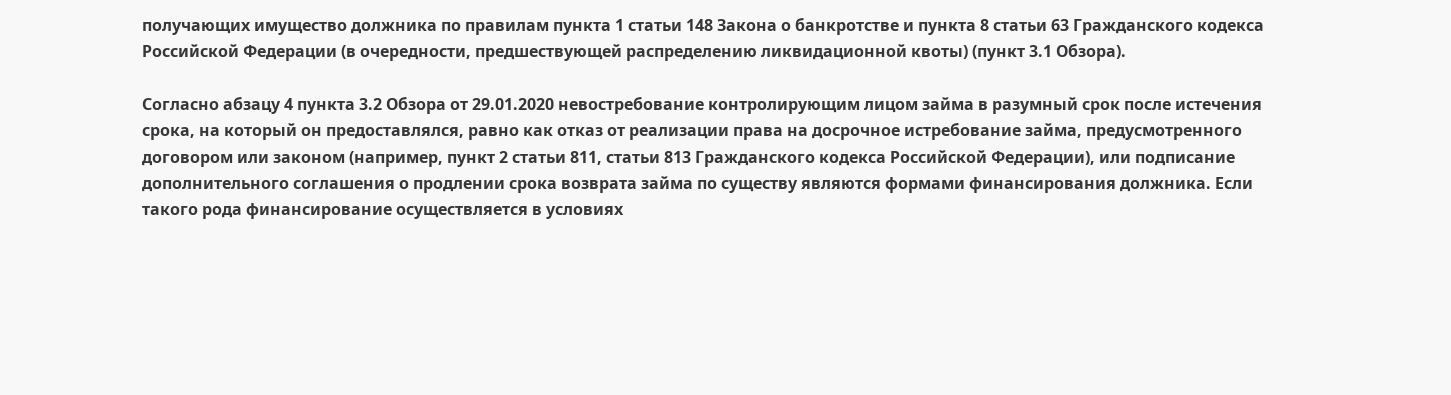получающих имущество должника по правилам пункта 1 статьи 148 Закона о банкротстве и пункта 8 статьи 63 Гражданского кодекса Российской Федерации (в очередности, предшествующей распределению ликвидационной квоты) (пункт 3.1 Обзора).

Согласно абзацу 4 пункта 3.2 Обзора от 29.01.2020 невостребование контролирующим лицом займа в разумный срок после истечения срока, на который он предоставлялся, равно как отказ от реализации права на досрочное истребование займа, предусмотренного договором или законом (например, пункт 2 статьи 811, статьи 813 Гражданского кодекса Российской Федерации), или подписание дополнительного соглашения о продлении срока возврата займа по существу являются формами финансирования должника. Если такого рода финансирование осуществляется в условиях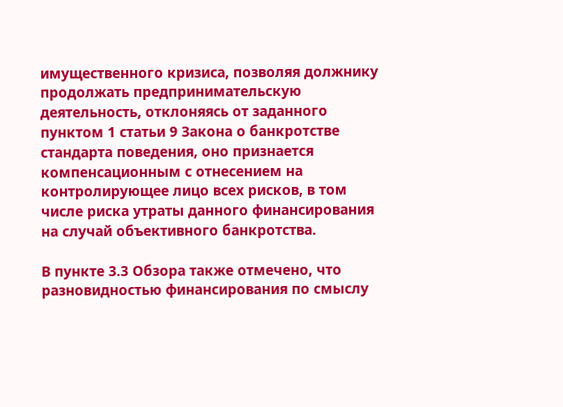имущественного кризиса, позволяя должнику продолжать предпринимательскую деятельность, отклоняясь от заданного пунктом 1 статьи 9 Закона о банкротстве стандарта поведения, оно признается компенсационным с отнесением на контролирующее лицо всех рисков, в том числе риска утраты данного финансирования на случай объективного банкротства.

В пункте 3.3 Обзора также отмечено, что разновидностью финансирования по смыслу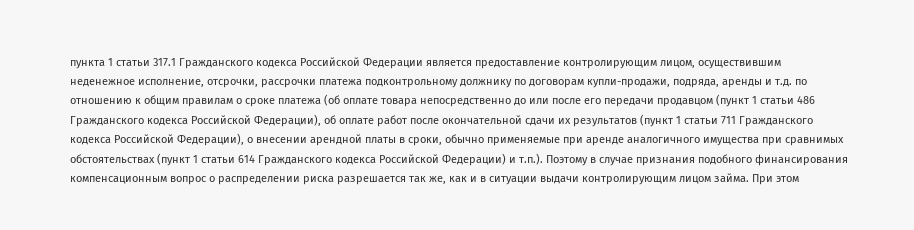пункта 1 статьи 317.1 Гражданского кодекса Российской Федерации является предоставление контролирующим лицом, осуществившим неденежное исполнение, отсрочки, рассрочки платежа подконтрольному должнику по договорам купли-продажи, подряда, аренды и т.д. по отношению к общим правилам о сроке платежа (об оплате товара непосредственно до или после его передачи продавцом (пункт 1 статьи 486 Гражданского кодекса Российской Федерации), об оплате работ после окончательной сдачи их результатов (пункт 1 статьи 711 Гражданского кодекса Российской Федерации), о внесении арендной платы в сроки, обычно применяемые при аренде аналогичного имущества при сравнимых обстоятельствах (пункт 1 статьи 614 Гражданского кодекса Российской Федерации) и т.п.). Поэтому в случае признания подобного финансирования компенсационным вопрос о распределении риска разрешается так же, как и в ситуации выдачи контролирующим лицом займа. При этом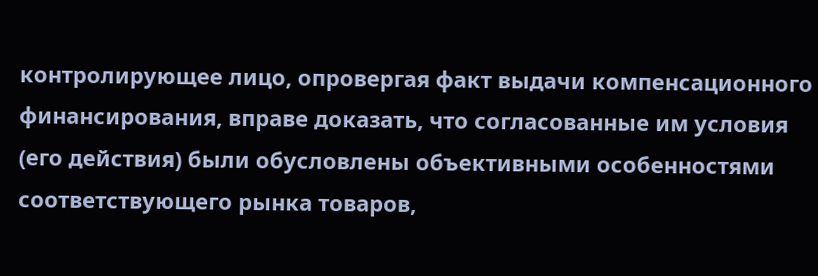контролирующее лицо, опровергая факт выдачи компенсационного финансирования, вправе доказать, что согласованные им условия (его действия) были обусловлены объективными особенностями соответствующего рынка товаров,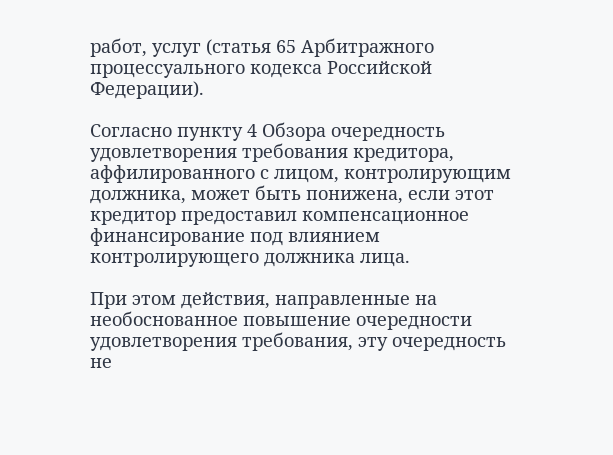работ, услуг (статья 65 Арбитражного процессуального кодекса Российской Федерации).

Согласно пункту 4 Обзора очередность удовлетворения требования кредитора, аффилированного с лицом, контролирующим должника, может быть понижена, если этот кредитор предоставил компенсационное финансирование под влиянием контролирующего должника лица.

При этом действия, направленные на необоснованное повышение очередности удовлетворения требования, эту очередность не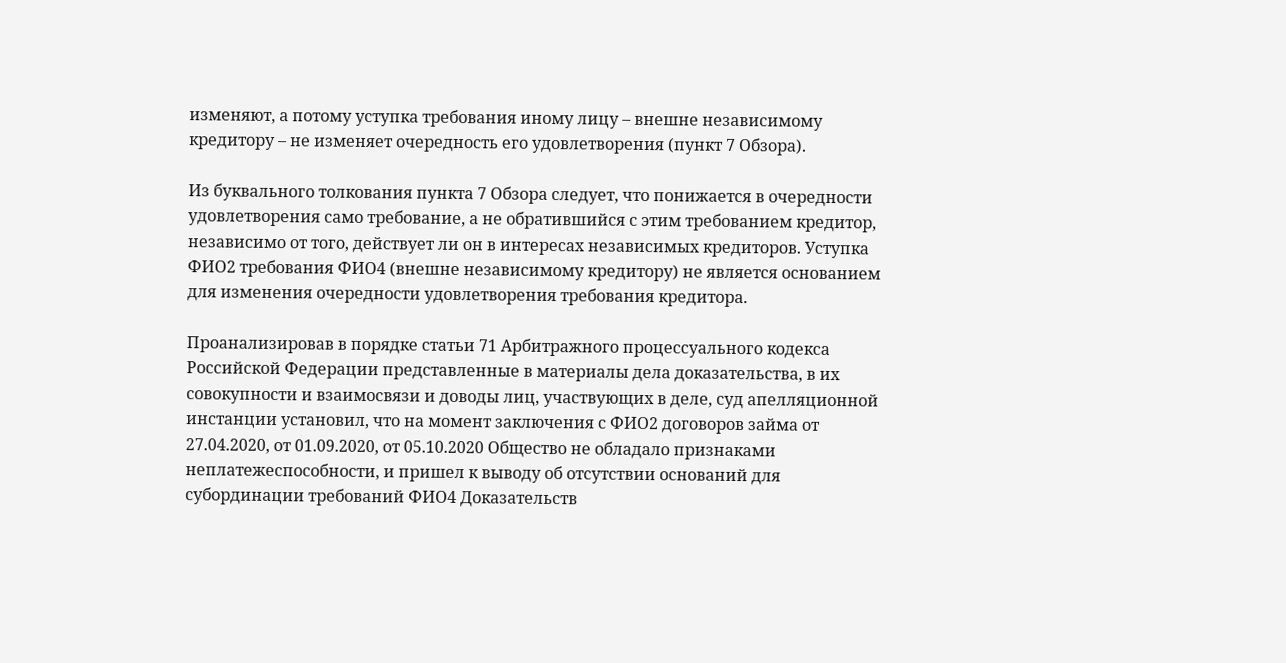изменяют, а потому уступка требования иному лицу – внешне независимому кредитору – не изменяет очередность его удовлетворения (пункт 7 Обзора).

Из буквального толкования пункта 7 Обзора следует, что понижается в очередности удовлетворения само требование, а не обратившийся с этим требованием кредитор, независимо от того, действует ли он в интересах независимых кредиторов. Уступка ФИО2 требования ФИО4 (внешне независимому кредитору) не является основанием для изменения очередности удовлетворения требования кредитора.

Проанализировав в порядке статьи 71 Арбитражного процессуального кодекса Российской Федерации представленные в материалы дела доказательства, в их совокупности и взаимосвязи и доводы лиц, участвующих в деле, суд апелляционной инстанции установил, что на момент заключения с ФИО2 договоров займа от 27.04.2020, от 01.09.2020, от 05.10.2020 Общество не обладало признаками неплатежеспособности, и пришел к выводу об отсутствии оснований для субординации требований ФИО4 Доказательств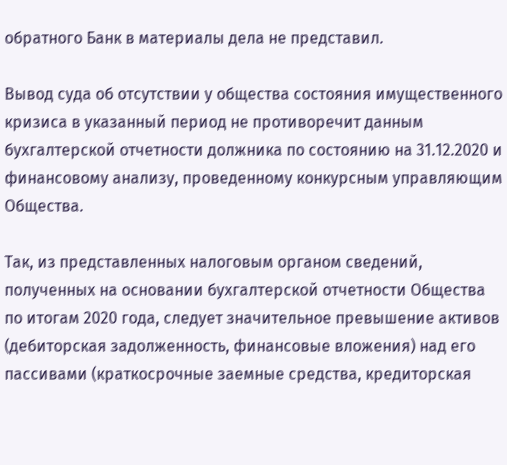обратного Банк в материалы дела не представил.

Вывод суда об отсутствии у общества состояния имущественного кризиса в указанный период не противоречит данным бухгалтерской отчетности должника по состоянию на 31.12.2020 и финансовому анализу, проведенному конкурсным управляющим Общества.

Так, из представленных налоговым органом сведений, полученных на основании бухгалтерской отчетности Общества по итогам 2020 года, следует значительное превышение активов (дебиторская задолженность, финансовые вложения) над его пассивами (краткосрочные заемные средства, кредиторская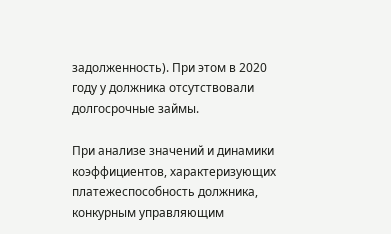задолженность). При этом в 2020 году у должника отсутствовали долгосрочные займы.

При анализе значений и динамики коэффициентов, характеризующих платежеспособность должника, конкурным управляющим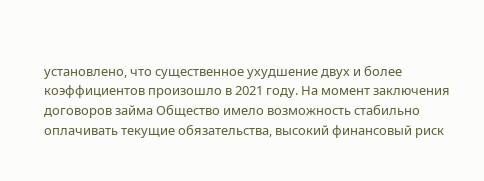установлено, что существенное ухудшение двух и более коэффициентов произошло в 2021 году. На момент заключения договоров займа Общество имело возможность стабильно оплачивать текущие обязательства, высокий финансовый риск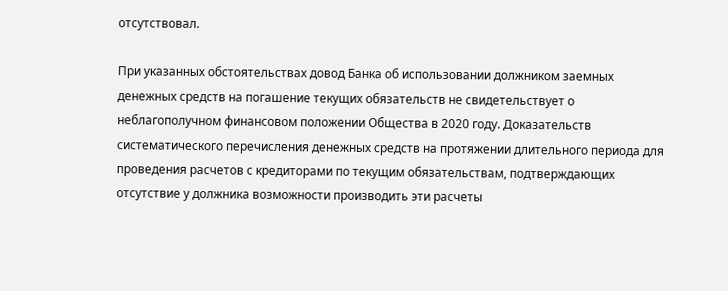отсутствовал.

При указанных обстоятельствах довод Банка об использовании должником заемных денежных средств на погашение текущих обязательств не свидетельствует о неблагополучном финансовом положении Общества в 2020 году. Доказательств систематического перечисления денежных средств на протяжении длительного периода для проведения расчетов с кредиторами по текущим обязательствам, подтверждающих отсутствие у должника возможности производить эти расчеты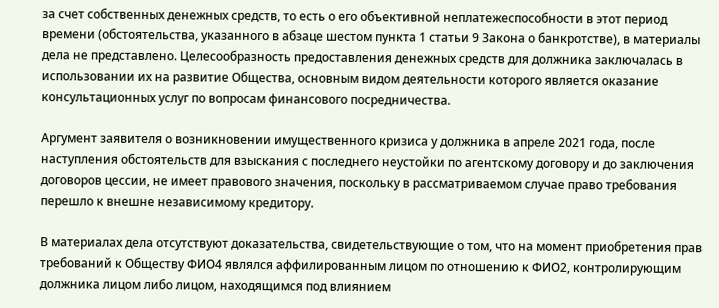за счет собственных денежных средств, то есть о его объективной неплатежеспособности в этот период времени (обстоятельства, указанного в абзаце шестом пункта 1 статьи 9 Закона о банкротстве), в материалы дела не представлено. Целесообразность предоставления денежных средств для должника заключалась в использовании их на развитие Общества, основным видом деятельности которого является оказание консультационных услуг по вопросам финансового посредничества.

Аргумент заявителя о возникновении имущественного кризиса у должника в апреле 2021 года, после наступления обстоятельств для взыскания с последнего неустойки по агентскому договору и до заключения договоров цессии, не имеет правового значения, поскольку в рассматриваемом случае право требования перешло к внешне независимому кредитору.

В материалах дела отсутствуют доказательства, свидетельствующие о том, что на момент приобретения прав требований к Обществу ФИО4 являлся аффилированным лицом по отношению к ФИО2, контролирующим должника лицом либо лицом, находящимся под влиянием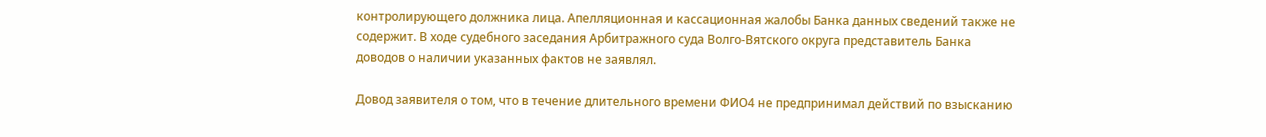контролирующего должника лица. Апелляционная и кассационная жалобы Банка данных сведений также не содержит. В ходе судебного заседания Арбитражного суда Волго-Вятского округа представитель Банка доводов о наличии указанных фактов не заявлял.

Довод заявителя о том, что в течение длительного времени ФИО4 не предпринимал действий по взысканию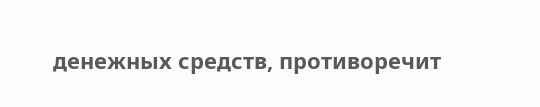денежных средств, противоречит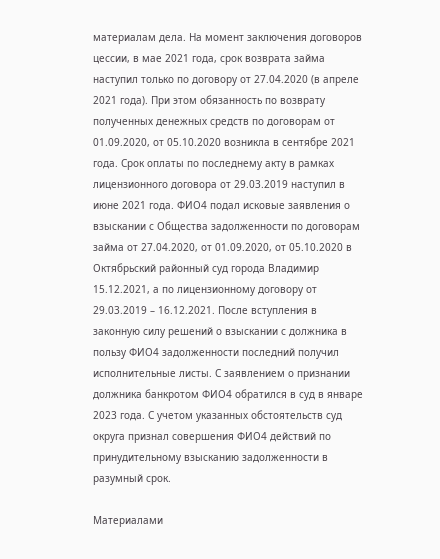материалам дела. На момент заключения договоров цессии, в мае 2021 года, срок возврата займа наступил только по договору от 27.04.2020 (в апреле 2021 года). При этом обязанность по возврату полученных денежных средств по договорам от 01.09.2020, от 05.10.2020 возникла в сентябре 2021 года. Срок оплаты по последнему акту в рамках лицензионного договора от 29.03.2019 наступил в июне 2021 года. ФИО4 подал исковые заявления о взыскании с Общества задолженности по договорам займа от 27.04.2020, от 01.09.2020, от 05.10.2020 в Октябрьский районный суд города Владимир 15.12.2021, а по лицензионному договору от 29.03.2019 – 16.12.2021. После вступления в законную силу решений о взыскании с должника в пользу ФИО4 задолженности последний получил исполнительные листы. С заявлением о признании должника банкротом ФИО4 обратился в суд в январе 2023 года. С учетом указанных обстоятельств суд округа признал совершения ФИО4 действий по принудительному взысканию задолженности в разумный срок.

Материалами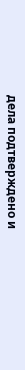дела подтверждено и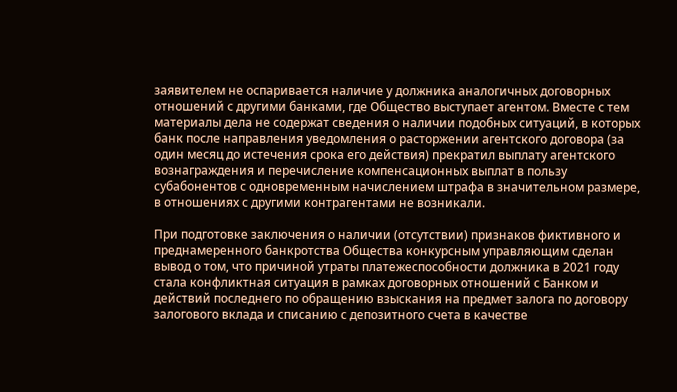заявителем не оспаривается наличие у должника аналогичных договорных отношений с другими банками, где Общество выступает агентом. Вместе с тем материалы дела не содержат сведения о наличии подобных ситуаций, в которых банк после направления уведомления о расторжении агентского договора (за один месяц до истечения срока его действия) прекратил выплату агентского вознаграждения и перечисление компенсационных выплат в пользу субабонентов с одновременным начислением штрафа в значительном размере, в отношениях с другими контрагентами не возникали.

При подготовке заключения о наличии (отсутствии) признаков фиктивного и преднамеренного банкротства Общества конкурсным управляющим сделан вывод о том, что причиной утраты платежеспособности должника в 2021 году стала конфликтная ситуация в рамках договорных отношений с Банком и действий последнего по обращению взыскания на предмет залога по договору залогового вклада и списанию с депозитного счета в качестве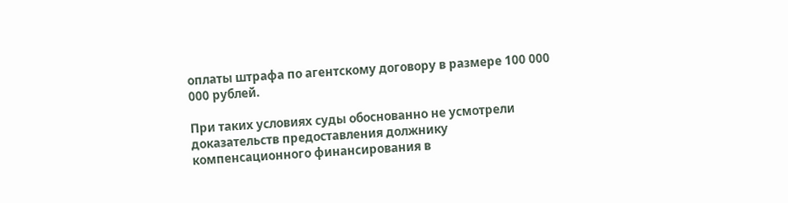оплаты штрафа по агентскому договору в размере 100 000 000 рублей.

При таких условиях суды обоснованно не усмотрели доказательств предоставления должнику компенсационного финансирования в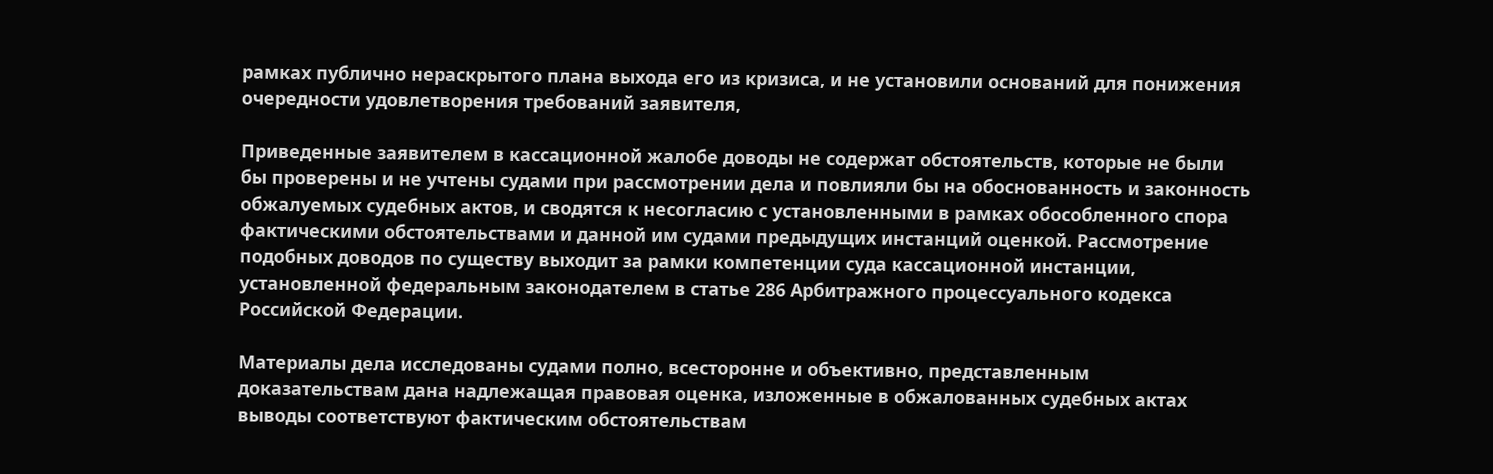рамках публично нераскрытого плана выхода его из кризиса, и не установили оснований для понижения очередности удовлетворения требований заявителя,

Приведенные заявителем в кассационной жалобе доводы не содержат обстоятельств, которые не были бы проверены и не учтены судами при рассмотрении дела и повлияли бы на обоснованность и законность обжалуемых судебных актов, и сводятся к несогласию с установленными в рамках обособленного спора фактическими обстоятельствами и данной им судами предыдущих инстанций оценкой. Рассмотрение подобных доводов по существу выходит за рамки компетенции суда кассационной инстанции, установленной федеральным законодателем в статье 286 Арбитражного процессуального кодекса Российской Федерации.

Материалы дела исследованы судами полно, всесторонне и объективно, представленным доказательствам дана надлежащая правовая оценка, изложенные в обжалованных судебных актах выводы соответствуют фактическим обстоятельствам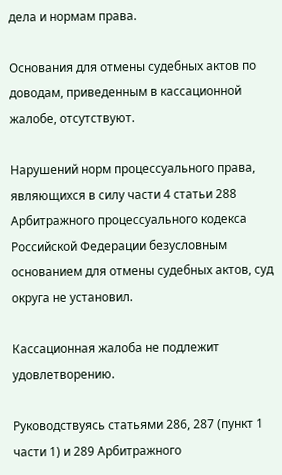дела и нормам права.

Основания для отмены судебных актов по доводам, приведенным в кассационной жалобе, отсутствуют.

Нарушений норм процессуального права, являющихся в силу части 4 статьи 288 Арбитражного процессуального кодекса Российской Федерации безусловным основанием для отмены судебных актов, суд округа не установил.

Кассационная жалоба не подлежит удовлетворению.

Руководствуясь статьями 286, 287 (пункт 1 части 1) и 289 Арбитражного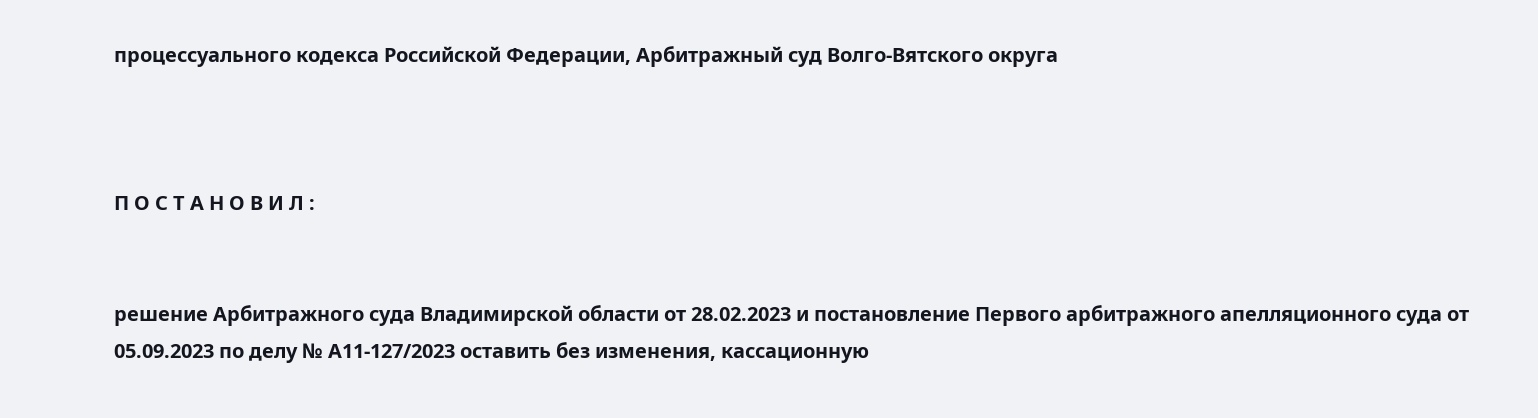процессуального кодекса Российской Федерации, Арбитражный суд Волго-Вятского округа



П О С Т А Н О В И Л :


решение Арбитражного суда Владимирской области от 28.02.2023 и постановление Первого арбитражного апелляционного суда от 05.09.2023 по делу № А11-127/2023 оставить без изменения, кассационную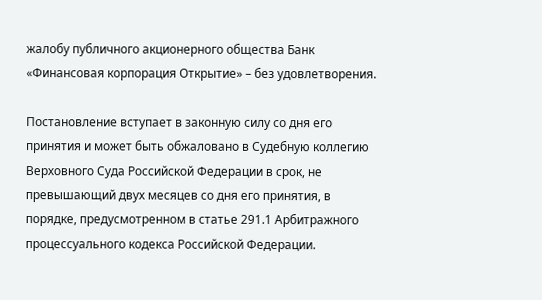жалобу публичного акционерного общества Банк «Финансовая корпорация Открытие» – без удовлетворения.

Постановление вступает в законную силу со дня его принятия и может быть обжаловано в Судебную коллегию Верховного Суда Российской Федерации в срок, не превышающий двух месяцев со дня его принятия, в порядке, предусмотренном в статье 291.1 Арбитражного процессуального кодекса Российской Федерации.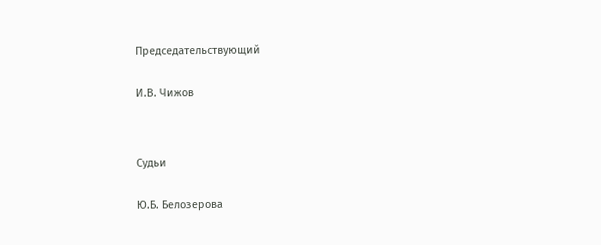Председательствующий


И.В. Чижов




Судьи


Ю.Б. Белозерова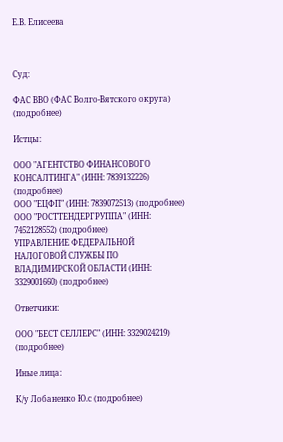Е.В. Елисеева



Суд:

ФАС ВВО (ФАС Волго-Вятского округа) (подробнее)

Истцы:

ООО "АГЕНТСТВО ФИНАНСОВОГО КОНСАЛТИНГА" (ИНН: 7839132226) (подробнее)
ООО "ЕЦФП" (ИНН: 7839072513) (подробнее)
ООО "РОСТТЕНДЕРГРУППА" (ИНН: 7452128552) (подробнее)
УПРАВЛЕНИЕ ФЕДЕРАЛЬНОЙ НАЛОГОВОЙ СЛУЖБЫ ПО ВЛАДИМИРСКОЙ ОБЛАСТИ (ИНН: 3329001660) (подробнее)

Ответчики:

ООО "БЕСТ СЕЛЛЕРС" (ИНН: 3329024219) (подробнее)

Иные лица:

К/у Лобаненко Ю.с (подробнее)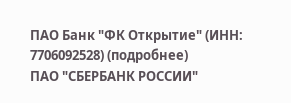ПАО Банк "ФК Открытие" (ИНН: 7706092528) (подробнее)
ПАО "СБЕРБАНК РОССИИ"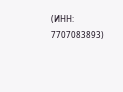(ИНН: 7707083893)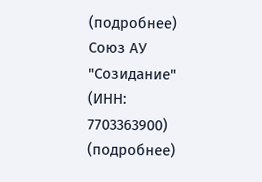(подробнее)
Союз АУ "Созидание" (ИНН: 7703363900) (подробнее)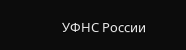УФНС России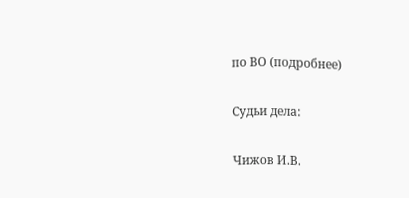по ВО (подробнее)

Судьи дела:

Чижов И.В.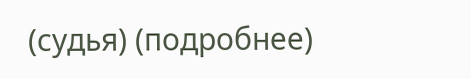(судья) (подробнее)